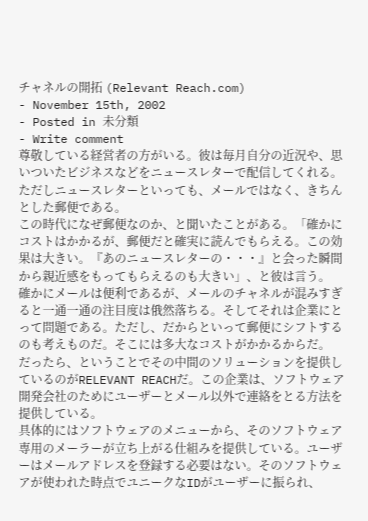チャネルの開拓 (Relevant Reach.com)
- November 15th, 2002
- Posted in 未分類
- Write comment
尊敬している経営者の方がいる。彼は毎月自分の近況や、思いついたビジネスなどをニュースレターで配信してくれる。ただしニュースレターといっても、メールではなく、きちんとした郵便である。
この時代になぜ郵便なのか、と聞いたことがある。「確かにコストはかかるが、郵便だと確実に読んでもらえる。この効果は大きい。『あのニュースレターの・・・』と会った瞬間から親近感をもってもらえるのも大きい」、と彼は言う。
確かにメールは便利であるが、メールのチャネルが混みすぎると一通一通の注目度は俄然落ちる。そしてそれは企業にとって問題である。ただし、だからといって郵便にシフトするのも考えものだ。そこには多大なコストがかかるからだ。
だったら、ということでその中間のソリューションを提供しているのがRELEVANT REACHだ。この企業は、ソフトウェア開発会社のためにユーザーとメール以外で連絡をとる方法を提供している。
具体的にはソフトウェアのメニューから、そのソフトウェア専用のメーラーが立ち上がる仕組みを提供している。ユーザーはメールアドレスを登録する必要はない。そのソフトウェアが使われた時点でユニークなIDがユーザーに振られ、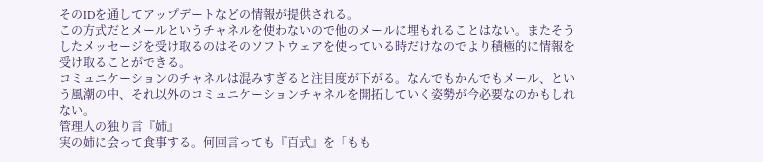そのIDを通してアップデートなどの情報が提供される。
この方式だとメールというチャネルを使わないので他のメールに埋もれることはない。またそうしたメッセージを受け取るのはそのソフトウェアを使っている時だけなのでより積極的に情報を受け取ることができる。
コミュニケーションのチャネルは混みすぎると注目度が下がる。なんでもかんでもメール、という風潮の中、それ以外のコミュニケーションチャネルを開拓していく姿勢が今必要なのかもしれない。
管理人の独り言『姉』
実の姉に会って食事する。何回言っても『百式』を「もも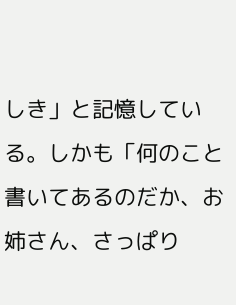しき」と記憶している。しかも「何のこと書いてあるのだか、お姉さん、さっぱり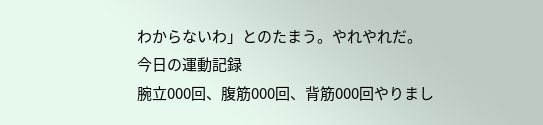わからないわ」とのたまう。やれやれだ。
今日の運動記録
腕立000回、腹筋000回、背筋000回やりまし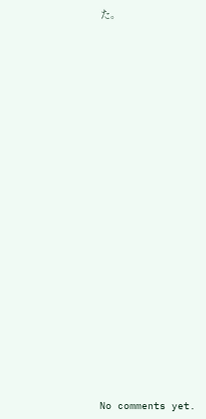た。






















No comments yet.